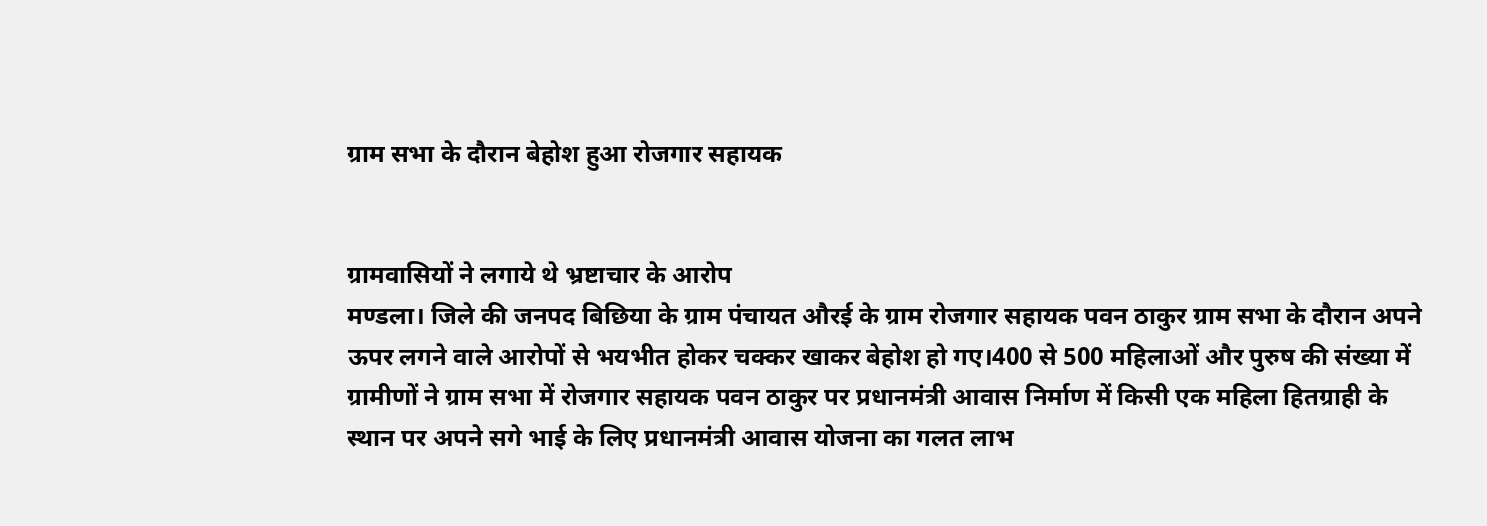ग्राम सभा के दौरान बेहोश हुआ रोजगार सहायक


ग्रामवासियों ने लगाये थे भ्रष्टाचार के आरोप
मण्डला। जिले की जनपद बिछिया के ग्राम पंचायत औरई के ग्राम रोजगार सहायक पवन ठाकुर ग्राम सभा के दौरान अपने ऊपर लगने वाले आरोपों से भयभीत होकर चक्कर खाकर बेहोश हो गए।400 से 500 महिलाओं और पुरुष की संख्या में ग्रामीणों ने ग्राम सभा में रोजगार सहायक पवन ठाकुर पर प्रधानमंत्री आवास निर्माण में किसी एक महिला हितग्राही के स्थान पर अपने सगे भाई के लिए प्रधानमंत्री आवास योजना का गलत लाभ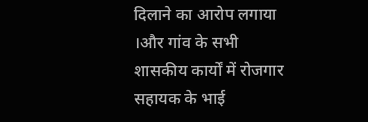दिलाने का आरोप लगाया ।और गांव के सभी शासकीय कार्यों में रोजगार सहायक के भाई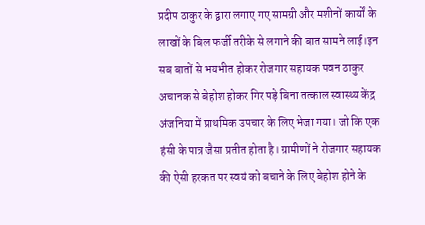प्रदीप ठाकुर के द्वारा लगाए गए सामग्री और मशीनों कार्यों के लाखों के बिल फर्जी तरीके से लगाने की बात सामने लाई।इन सब बातों से भयभीत होकर रोजगार सहायक पवन ठाकुर अचानक से बेहोश होकर गिर पड़े बिना तत्काल स्वास्थ्य केंद्र अंजनिया में प्राथमिक उपचार के लिए भेजा गया। जो कि एक हंसी के पात्र जैसा प्रतीत होता है। ग्रामीणों ने रोजगार सहायक की ऐसी हरकत पर स्वयं को बचाने के लिए बेहोश होने के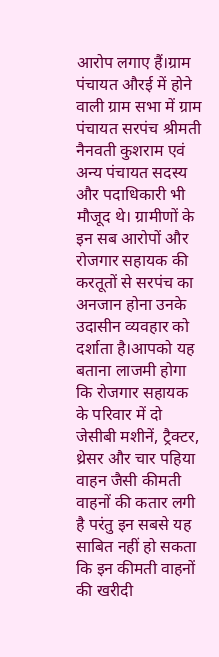आरोप लगाए हैं।ग्राम पंचायत औरई में होने वाली ग्राम सभा में ग्राम पंचायत सरपंच श्रीमती नैनवती कुशराम एवं अन्य पंचायत सदस्य और पदाधिकारी भी मौजूद थे। ग्रामीणों के इन सब आरोपों और रोजगार सहायक की करतूतों से सरपंच का अनजान होना उनके उदासीन व्यवहार को दर्शाता है।आपको यह बताना लाजमी होगा कि रोजगार सहायक के परिवार में दो जेसीबी मशीनें, ट्रैक्टर, थ्रेसर और चार पहिया वाहन जैसी कीमती वाहनों की कतार लगी है परंतु इन सबसे यह साबित नहीं हो सकता कि इन कीमती वाहनों की खरीदी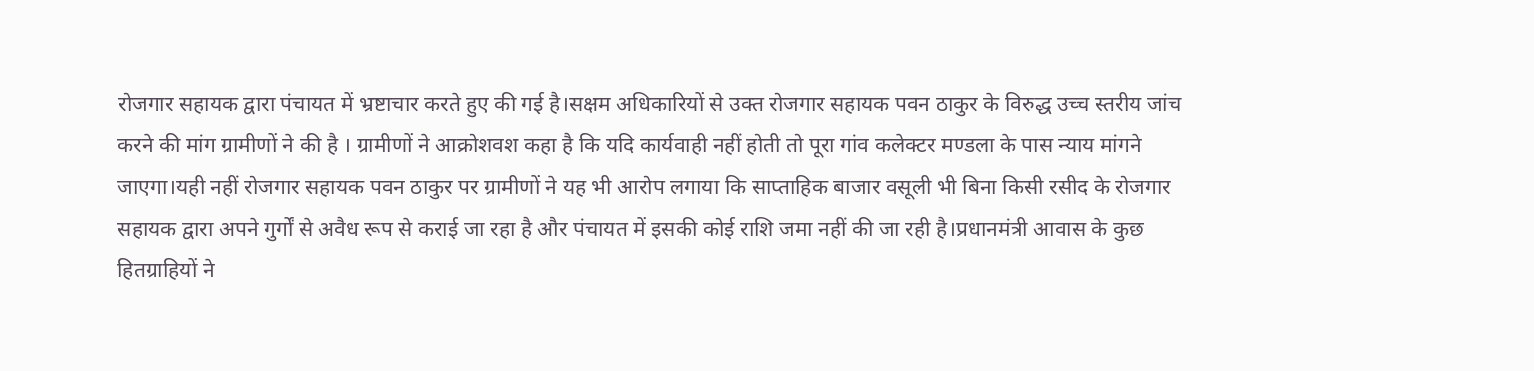रोजगार सहायक द्वारा पंचायत में भ्रष्टाचार करते हुए की गई है।सक्षम अधिकारियों से उक्त रोजगार सहायक पवन ठाकुर के विरुद्ध उच्च स्तरीय जांच करने की मांग ग्रामीणों ने की है । ग्रामीणों ने आक्रोशवश कहा है कि यदि कार्यवाही नहीं होती तो पूरा गांव कलेक्टर मण्डला के पास न्याय मांगने जाएगा।यही नहीं रोजगार सहायक पवन ठाकुर पर ग्रामीणों ने यह भी आरोप लगाया कि साप्ताहिक बाजार वसूली भी बिना किसी रसीद के रोजगार सहायक द्वारा अपने गुर्गों से अवैध रूप से कराई जा रहा है और पंचायत में इसकी कोई राशि जमा नहीं की जा रही है।प्रधानमंत्री आवास के कुछ हितग्राहियों ने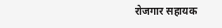रोजगार सहायक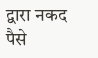द्वारा नकद पैसे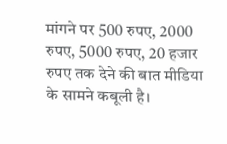मांगने पर 500 रुपए, 2000 रुपए, 5000 रुपए, 20 हजार रुपए तक देने की बात मीडिया के सामने कबूली है।